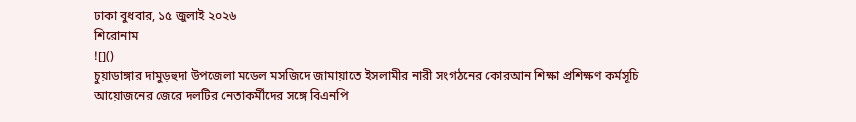ঢাকা বুধবার, ১৫ জুলাই ২০২৬
শিরোনাম
![]()
চুয়াডাঙ্গার দামুড়হুদা উপজেলা মডেল মসজিদে জামায়াতে ইসলামীর নারী সংগঠনের কোরআন শিক্ষা প্রশিক্ষণ কর্মসূচি আয়োজনের জেরে দলটির নেতাকর্মীদের সঙ্গে বিএনপি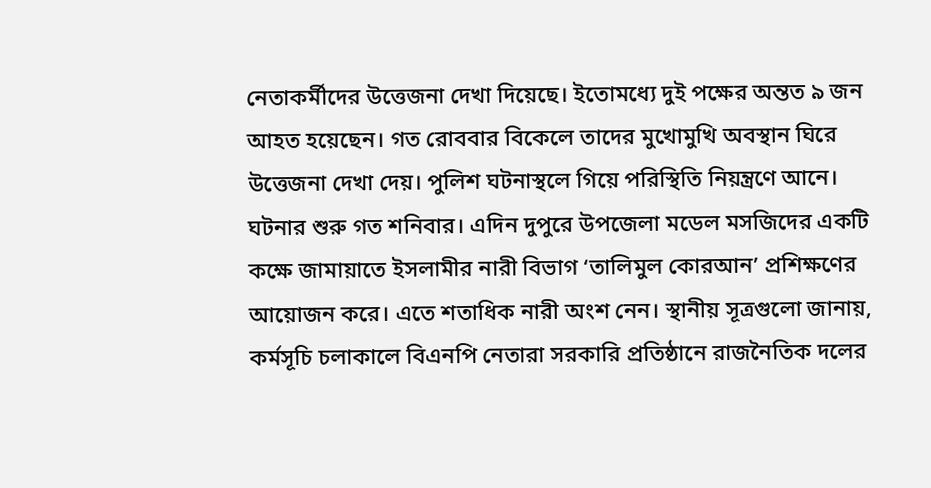নেতাকর্মীদের উত্তেজনা দেখা দিয়েছে। ইতোমধ্যে দুই পক্ষের অন্তত ৯ জন আহত হয়েছেন। গত রোববার বিকেলে তাদের মুখোমুখি অবস্থান ঘিরে উত্তেজনা দেখা দেয়। পুলিশ ঘটনাস্থলে গিয়ে পরিস্থিতি নিয়ন্ত্রণে আনে।
ঘটনার শুরু গত শনিবার। এদিন দুপুরে উপজেলা মডেল মসজিদের একটি কক্ষে জামায়াতে ইসলামীর নারী বিভাগ ‘তালিমুল কোরআন’ প্রশিক্ষণের আয়োজন করে। এতে শতাধিক নারী অংশ নেন। স্থানীয় সূত্রগুলো জানায়, কর্মসূচি চলাকালে বিএনপি নেতারা সরকারি প্রতিষ্ঠানে রাজনৈতিক দলের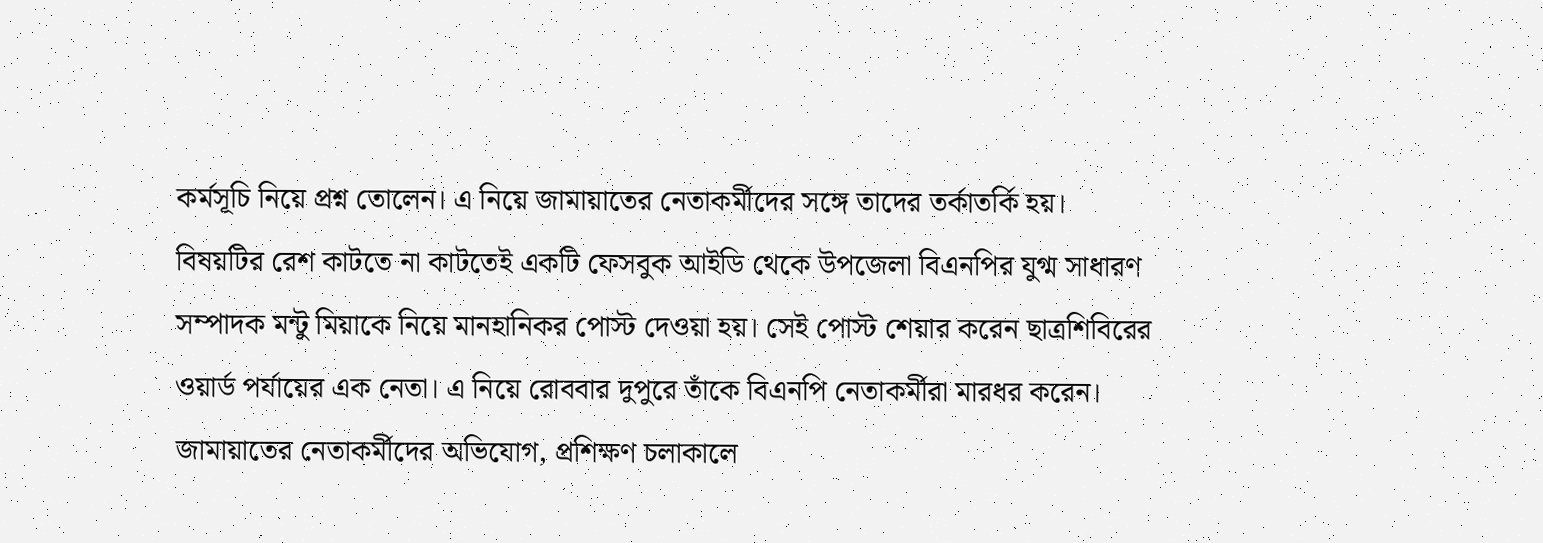কর্মসূচি নিয়ে প্রশ্ন তোলেন। এ নিয়ে জামায়াতের নেতাকর্মীদের সঙ্গে তাদের তর্কাতর্কি হয়। বিষয়টির রেশ কাটতে না কাটতেই একটি ফেসবুক আইডি থেকে উপজেলা বিএনপির যুগ্ম সাধারণ সম্পাদক মন্টু মিয়াকে নিয়ে মানহানিকর পোস্ট দেওয়া হয়। সেই পোস্ট শেয়ার করেন ছাত্রশিবিরের ওয়ার্ড পর্যায়ের এক নেতা। এ নিয়ে রোববার দুপুরে তাঁকে বিএনপি নেতাকর্মীরা মারধর করেন।
জামায়াতের নেতাকর্মীদের অভিযোগ, প্রশিক্ষণ চলাকালে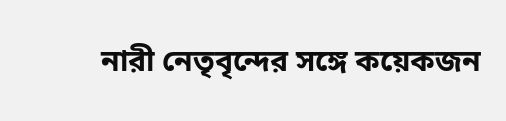নারী নেতৃবৃন্দের সঙ্গে কয়েকজন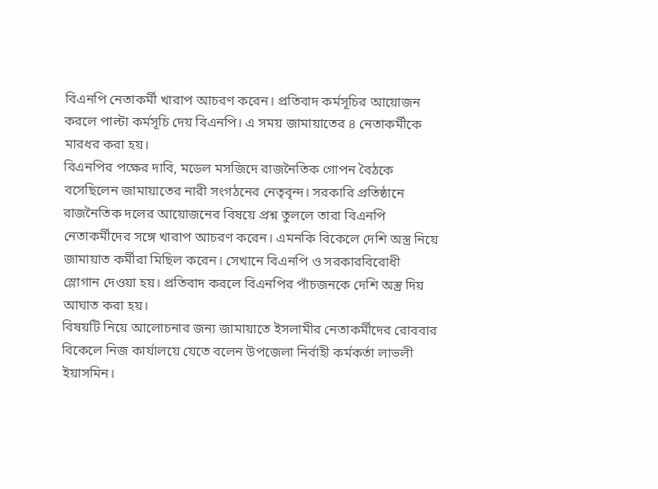বিএনপি নেতাকর্মী খারাপ আচরণ করেন। প্রতিবাদ কর্মসূচির আয়োজন করলে পাল্টা কর্মসূচি দেয় বিএনপি। এ সময় জামায়াতের ৪ নেতাকর্মীকে মারধর করা হয়।
বিএনপির পক্ষের দাবি, মডেল মসজিদে রাজনৈতিক গোপন বৈঠকে বসেছিলেন জামায়াতের নারী সংগঠনের নেতৃবৃন্দ। সরকারি প্রতিষ্ঠানে রাজনৈতিক দলের আয়োজনের বিষয়ে প্রশ্ন তুললে তারা বিএনপি নেতাকর্মীদের সঙ্গে খারাপ আচরণ করেন। এমনকি বিকেলে দেশি অস্ত্র নিয়ে জামায়াত কর্মীরা মিছিল করেন। সেখানে বিএনপি ও সরকারবিরোধী স্লোগান দেওয়া হয়। প্রতিবাদ করলে বিএনপির পাঁচজনকে দেশি অস্ত্র দিয় আঘাত করা হয়।
বিষয়টি নিয়ে আলোচনার জন্য জামায়াতে ইসলামীর নেতাকর্মীদের রোববার বিকেলে নিজ কার্যালয়ে যেতে বলেন উপজেলা নির্বাহী কর্মকর্তা লাভলী ইয়াসমিন।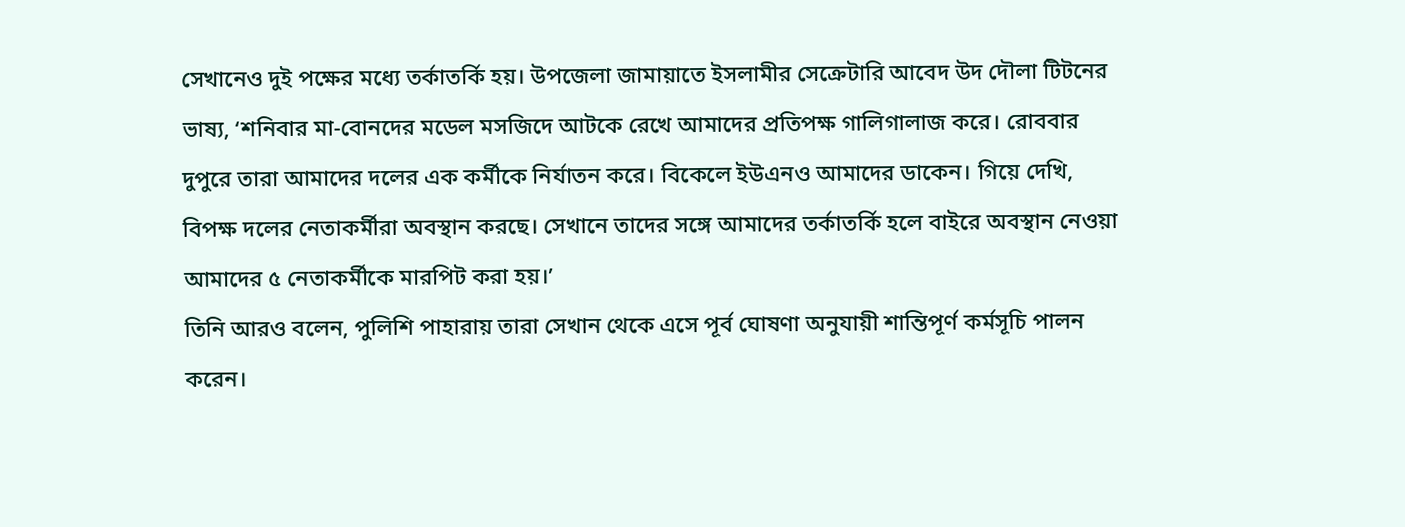সেখানেও দুই পক্ষের মধ্যে তর্কাতর্কি হয়। উপজেলা জামায়াতে ইসলামীর সেক্রেটারি আবেদ উদ দৌলা টিটনের ভাষ্য, ‘শনিবার মা-বোনদের মডেল মসজিদে আটকে রেখে আমাদের প্রতিপক্ষ গালিগালাজ করে। রোববার দুপুরে তারা আমাদের দলের এক কর্মীকে নির্যাতন করে। বিকেলে ইউএনও আমাদের ডাকেন। গিয়ে দেখি, বিপক্ষ দলের নেতাকর্মীরা অবস্থান করছে। সেখানে তাদের সঙ্গে আমাদের তর্কাতর্কি হলে বাইরে অবস্থান নেওয়া আমাদের ৫ নেতাকর্মীকে মারপিট করা হয়।’
তিনি আরও বলেন, পুলিশি পাহারায় তারা সেখান থেকে এসে পূর্ব ঘোষণা অনুযায়ী শান্তিপূর্ণ কর্মসূচি পালন করেন।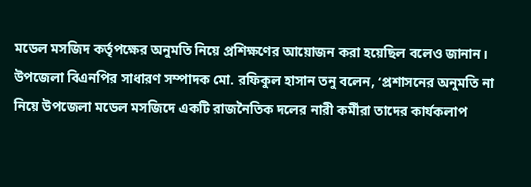মডেল মসজিদ কর্তৃপক্ষের অনুমতি নিয়ে প্রশিক্ষণের আয়োজন করা হয়েছিল বলেও জানান।
উপজেলা বিএনপির সাধারণ সম্পাদক মো. রফিকুল হাসান তনু বলেন, ‘প্রশাসনের অনুমতি না নিয়ে উপজেলা মডেল মসজিদে একটি রাজনৈতিক দলের নারী কর্মীরা তাদের কার্যকলাপ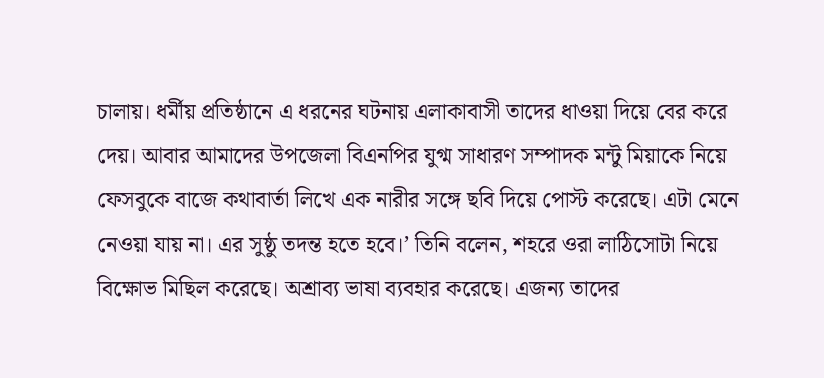চালায়। ধর্মীয় প্রতিষ্ঠানে এ ধরনের ঘটনায় এলাকাবাসী তাদের ধাওয়া দিয়ে বের করে দেয়। আবার আমাদের উপজেলা বিএনপির যুগ্ম সাধারণ সম্পাদক মন্টু মিয়াকে নিয়ে ফেসবুকে বাজে কথাবার্তা লিখে এক নারীর সঙ্গে ছবি দিয়ে পোস্ট করেছে। এটা মেনে নেওয়া যায় না। এর সুষ্ঠু তদন্ত হতে হবে।’ তিনি বলেন, শহরে ওরা লাঠিসোটা নিয়ে বিক্ষোভ মিছিল করেছে। অশ্রাব্য ভাষা ব্যবহার করেছে। এজন্য তাদের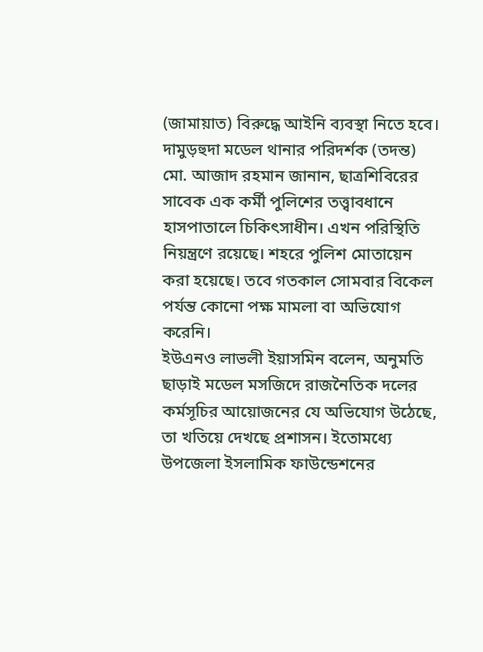(জামায়াত) বিরুদ্ধে আইনি ব্যবস্থা নিতে হবে।
দামুড়হুদা মডেল থানার পরিদর্শক (তদন্ত) মো. আজাদ রহমান জানান, ছাত্রশিবিরের সাবেক এক কর্মী পুলিশের তত্ত্বাবধানে হাসপাতালে চিকিৎসাধীন। এখন পরিস্থিতি নিয়ন্ত্রণে রয়েছে। শহরে পুলিশ মোতায়েন করা হয়েছে। তবে গতকাল সোমবার বিকেল পর্যন্ত কোনো পক্ষ মামলা বা অভিযোগ করেনি।
ইউএনও লাভলী ইয়াসমিন বলেন, অনুমতি ছাড়াই মডেল মসজিদে রাজনৈতিক দলের কর্মসূচির আয়োজনের যে অভিযোগ উঠেছে, তা খতিয়ে দেখছে প্রশাসন। ইতোমধ্যে উপজেলা ইসলামিক ফাউন্ডেশনের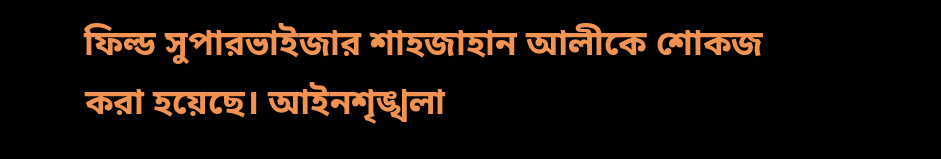ফিল্ড সুপারভাইজার শাহজাহান আলীকে শোকজ করা হয়েছে। আইনশৃঙ্খলা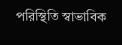পরিস্থিতি স্বাভাবিক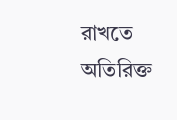রাখতে অতিরিক্ত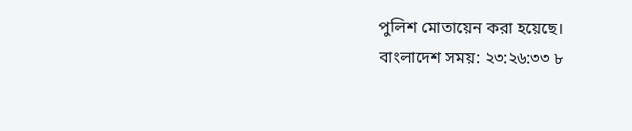পুলিশ মোতায়েন করা হয়েছে।
বাংলাদেশ সময়: ২৩:২৬:৩৩ ৮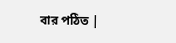বার পঠিত |